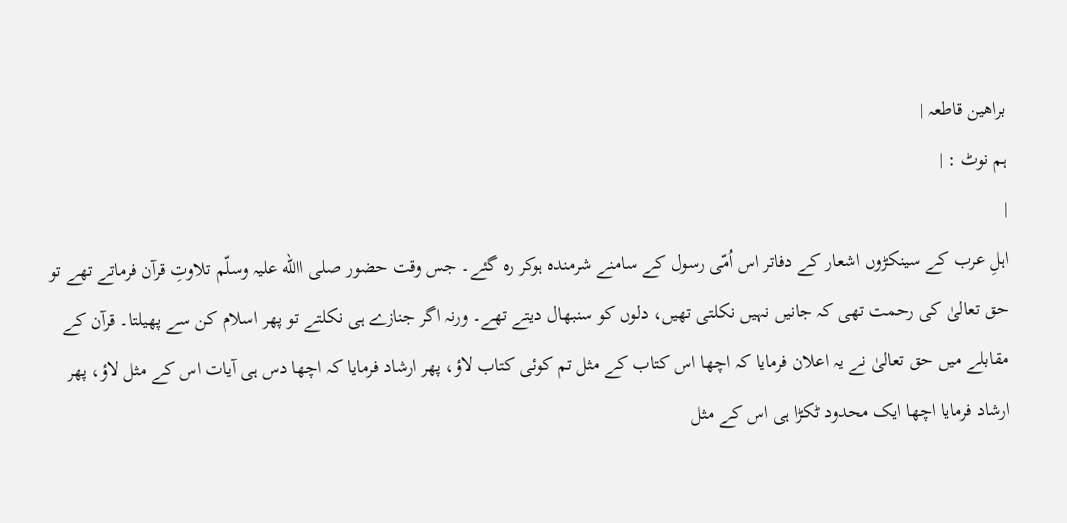براھین قاطعہ |
ہم نوٹ : |
|
اہلِ عرب کے سینکڑوں اشعار کے دفاتر اس اُمّی رسول کے سامنے شرمندہ ہوکر رہ گئے۔ جس وقت حضور صلی االله علیہ وسلّم تلاوتِ قرآن فرماتے تھے تو حق تعالیٰ کی رحمت تھی کہ جانیں نہیں نکلتی تھیں، دلوں کو سنبھال دیتے تھے۔ ورنہ اگر جنازے ہی نکلتے تو پھر اسلام کن سے پھیلتا۔ قرآن کے مقابلے میں حق تعالیٰ نے یہ اعلان فرمایا کہ اچھا اس کتاب کے مثل تم کوئی کتاب لاؤ، پھر ارشاد فرمایا کہ اچھا دس ہی آیات اس کے مثل لاؤ، پھر ارشاد فرمایا اچھا ایک محدود ٹکڑا ہی اس کے مثل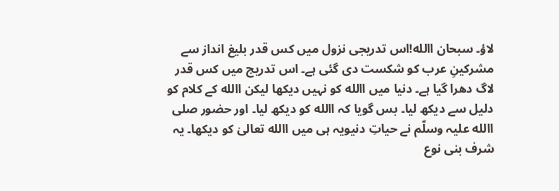لاؤ۔ سبحان االله!اس تدریجی نزول میں کس قدر بلیغ انداز سے مشرکینِ عرب کو شکست دی گئی ہے۔ اس تدریج میں کس قدر لاگ دھرا گیا ہے۔ دنیا میں االله کو نہیں دیکھا لیکن االله کے کلام کو دلیل سے دیکھ لیا۔ بس گویا کہ االله کو دیکھ لیا۔ اور حضور صلی االله علیہ وسلّم نے حیاتِ دنیویہ ہی میں االله تعالیٰ کو دیکھا۔ یہ شرف بنی نوع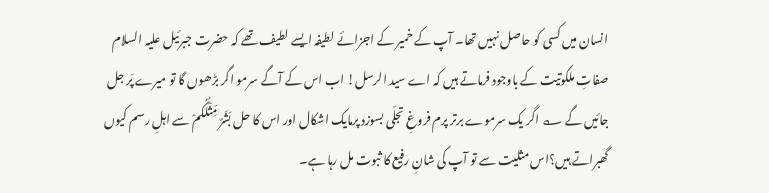انسان میں کسی کو حاصل نہیں تھا۔ آپ کے خمیر کے اجزائے لطیفہ ایسے لطیف تھے کہ حضرت جبرئیل علیہ السلام صفاتِ ملکوتیت کے باوجود فرماتے ہیں کہ اے سید الرسل! اب اس کے آگے سرمو اگر بڑھوں گا تو میرے پَر جل جائیں گے ؎ اگر یک سرموے برتر پرم فروغِ تجلّی بسوزد پرمایک اشکال اور اس کا حل بَشَرٌ مِّثْلُکُمْ سے اہلِ رسم کیوں گھبراتے ہیں؟اس مثلیت سے تو آپ کی شانِ رفیع کا ثبوت مل رہا ہے۔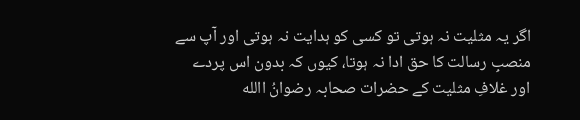اگر یہ مثلیت نہ ہوتی تو کسی کو ہدایت نہ ہوتی اور آپ سے منصبِ رسالت کا حق ادا نہ ہوتا، کیوں کہ بدون اس پردے اور غلافِ مثلیت کے حضرات صحابہ رضوانُ االله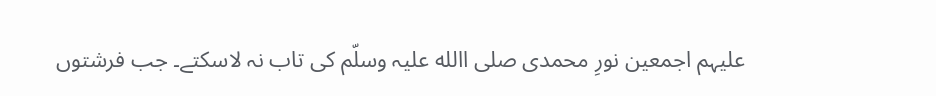علیہم اجمعین نورِ محمدی صلی االله علیہ وسلّم کی تاب نہ لاسکتے۔ جب فرشتوں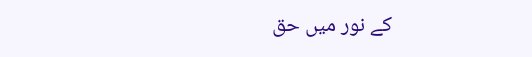کے نور میں حق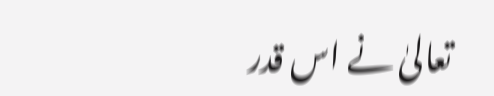تعالیٰ نے اس قدر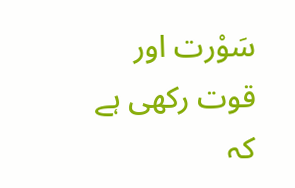سَوْرت اور قوت رکھی ہے کہ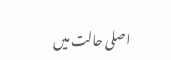اصلی حالت میں